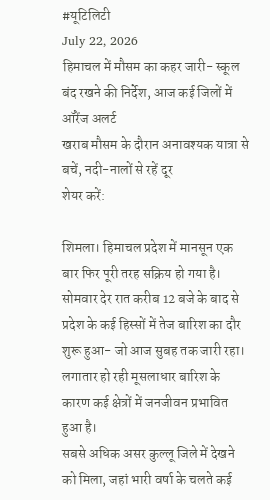#यूटिलिटी
July 22, 2026
हिमाचल में मौसम का कहर जारी- स्कूल बंद रखने की निर्देश, आज कई जिलों में ऑरेंज अलर्ट
खराब मौसम के दौरान अनावश्यक यात्रा से बचें, नदी-नालों से रहें दूर
शेयर करें:

शिमला। हिमाचल प्रदेश में मानसून एक बार फिर पूरी तरह सक्रिय हो गया है। सोमवार देर रात करीब 12 बजे के बाद से प्रदेश के कई हिस्सों में तेज बारिश का दौर शुरू हुआ- जो आज सुबह तक जारी रहा। लगातार हो रही मूसलाधार बारिश के कारण कई क्षेत्रों में जनजीवन प्रभावित हुआ है।
सबसे अधिक असर कुल्लू जिले में देखने को मिला, जहां भारी वर्षा के चलते कई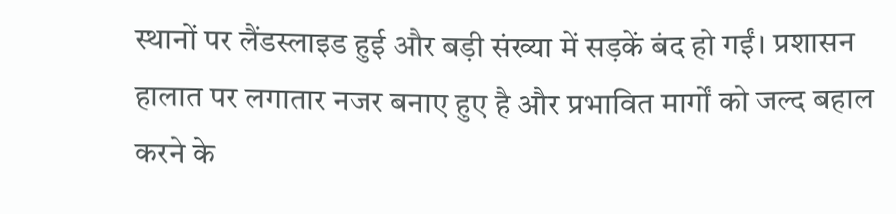स्थानों पर लैंडस्लाइड हुई और बड़ी संख्या में सड़कें बंद हो गईं। प्रशासन हालात पर लगातार नजर बनाए हुए है और प्रभावित मार्गों को जल्द बहाल करने के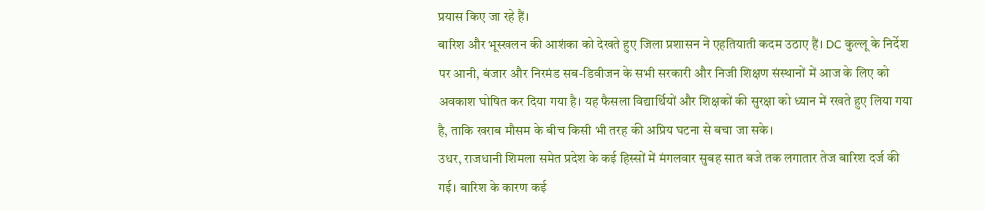प्रयास किए जा रहे हैं।
बारिश और भूस्खलन की आशंका को देखते हुए जिला प्रशासन ने एहतियाती कदम उठाए हैं। DC कुल्लू के निर्देश पर आनी, बंजार और निरमंड सब-डिवीजन के सभी सरकारी और निजी शिक्षण संस्थानों में आज के लिए को अवकाश घोषित कर दिया गया है। यह फैसला विद्यार्थियों और शिक्षकों की सुरक्षा को ध्यान में रखते हुए लिया गया है, ताकि खराब मौसम के बीच किसी भी तरह की अप्रिय घटना से बचा जा सके।
उधर, राजधानी शिमला समेत प्रदेश के कई हिस्सों में मंगलवार सुबह सात बजे तक लगातार तेज बारिश दर्ज की गई। बारिश के कारण कई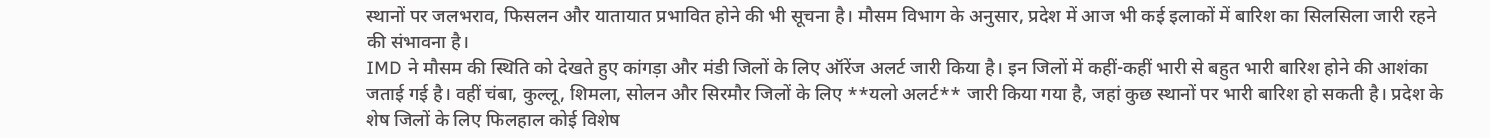स्थानों पर जलभराव, फिसलन और यातायात प्रभावित होने की भी सूचना है। मौसम विभाग के अनुसार, प्रदेश में आज भी कई इलाकों में बारिश का सिलसिला जारी रहने की संभावना है।
IMD ने मौसम की स्थिति को देखते हुए कांगड़ा और मंडी जिलों के लिए ऑरेंज अलर्ट जारी किया है। इन जिलों में कहीं-कहीं भारी से बहुत भारी बारिश होने की आशंका जताई गई है। वहीं चंबा, कुल्लू, शिमला, सोलन और सिरमौर जिलों के लिए **यलो अलर्ट** जारी किया गया है, जहां कुछ स्थानों पर भारी बारिश हो सकती है। प्रदेश के शेष जिलों के लिए फिलहाल कोई विशेष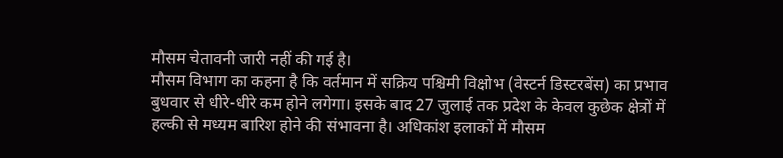मौसम चेतावनी जारी नहीं की गई है।
मौसम विभाग का कहना है कि वर्तमान में सक्रिय पश्चिमी विक्षोभ (वेस्टर्न डिस्टरबेंस) का प्रभाव बुधवार से धीरे-धीरे कम होने लगेगा। इसके बाद 27 जुलाई तक प्रदेश के केवल कुछेक क्षेत्रों में हल्की से मध्यम बारिश होने की संभावना है। अधिकांश इलाकों में मौसम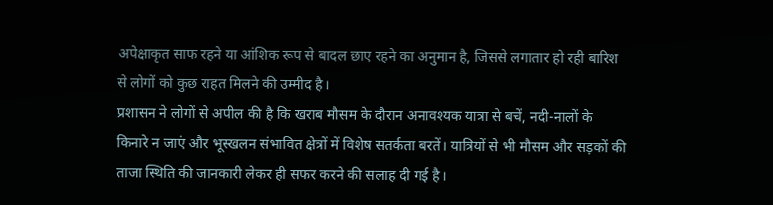अपेक्षाकृत साफ रहने या आंशिक रूप से बादल छाए रहने का अनुमान है, जिससे लगातार हो रही बारिश से लोगों को कुछ राहत मिलने की उम्मीद है।
प्रशासन ने लोगों से अपील की है कि खराब मौसम के दौरान अनावश्यक यात्रा से बचें, नदी-नालों के किनारे न जाएं और भूस्खलन संभावित क्षेत्रों में विशेष सतर्कता बरतें। यात्रियों से भी मौसम और सड़कों की ताजा स्थिति की जानकारी लेकर ही सफर करने की सलाह दी गई है।